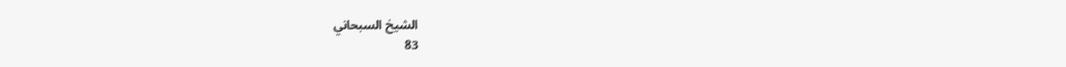الشيخ السبحاني
83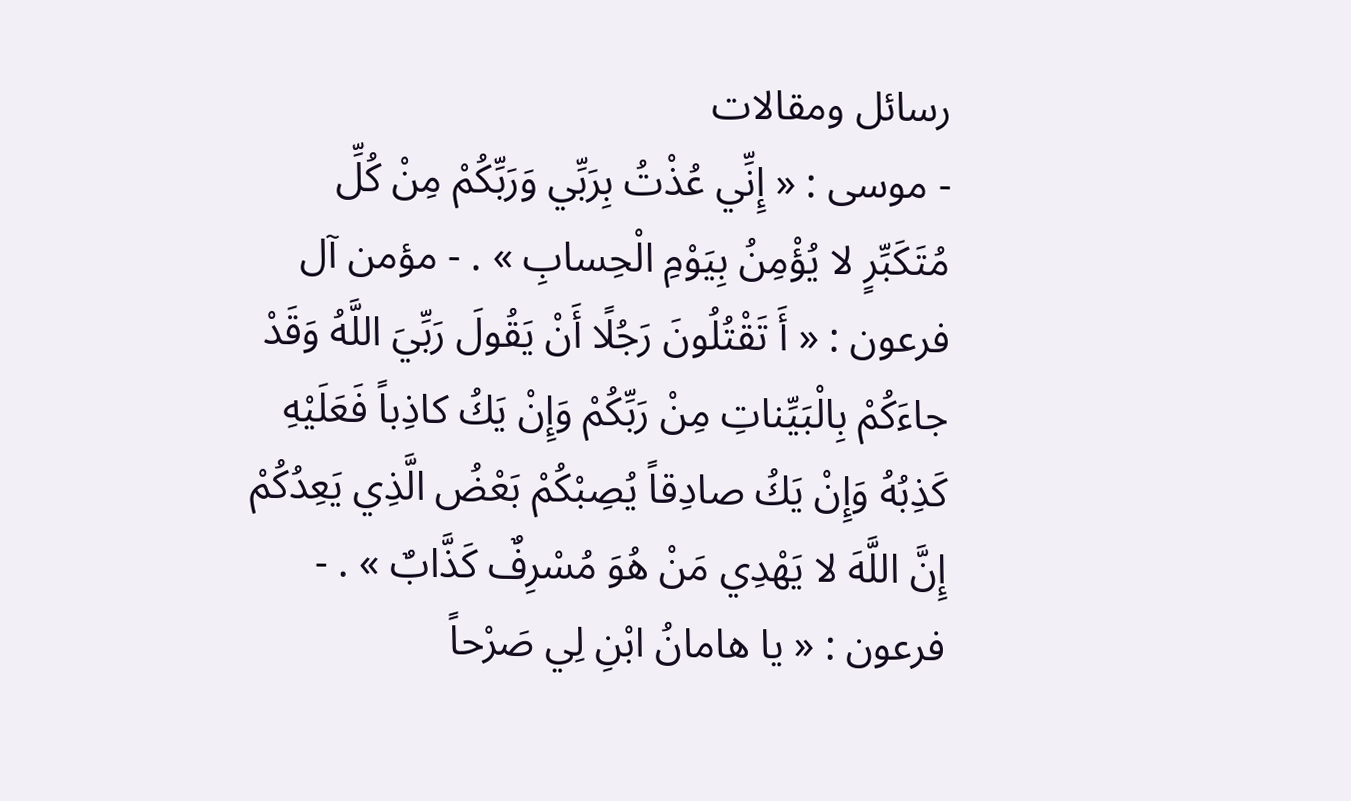رسائل ومقالات
- موسى : « إِنِّي عُذْتُ بِرَبِّي وَرَبِّكُمْ مِنْ كُلِّ مُتَكَبِّرٍ لا يُؤْمِنُ بِيَوْمِ الْحِسابِ » . - مؤمن آل فرعون : « أَ تَقْتُلُونَ رَجُلًا أَنْ يَقُولَ رَبِّيَ اللَّهُ وَقَدْ جاءَكُمْ بِالْبَيِّناتِ مِنْ رَبِّكُمْ وَإِنْ يَكُ كاذِباً فَعَلَيْهِ كَذِبُهُ وَإِنْ يَكُ صادِقاً يُصِبْكُمْ بَعْضُ الَّذِي يَعِدُكُمْ إِنَّ اللَّهَ لا يَهْدِي مَنْ هُوَ مُسْرِفٌ كَذَّابٌ » . - فرعون : « يا هامانُ ابْنِ لِي صَرْحاً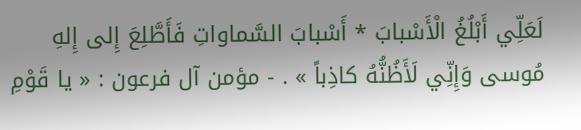لَعَلِّي أَبْلُغُ الْأَسْبابَ * أَسْبابَ السَّماواتِ فَأَطَّلِعَ إِلى إِلهِ مُوسى وَإِنِّي لَأَظُنُّهُ كاذِباً » . - مؤمن آل فرعون : « يا قَوْمِ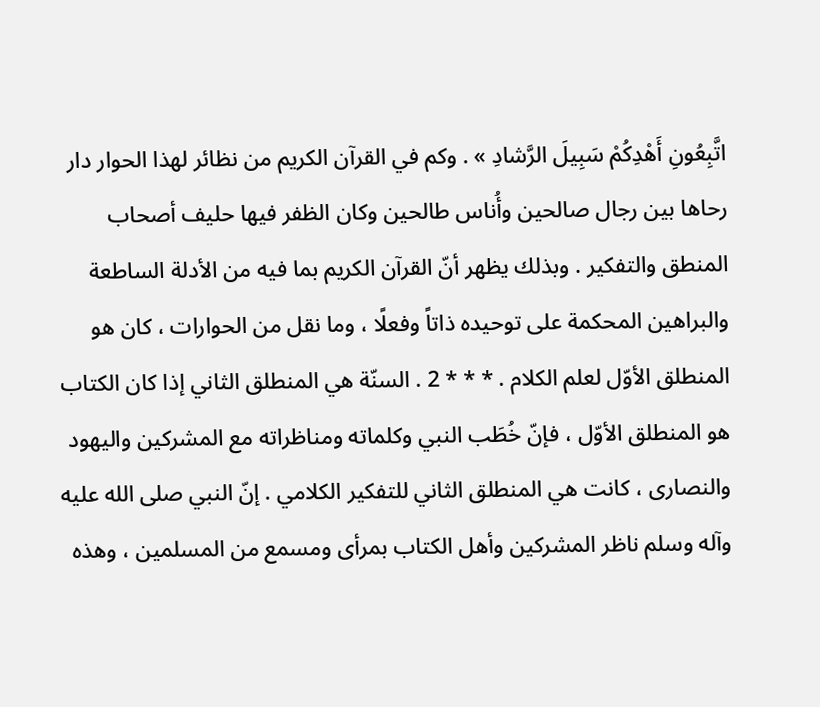اتَّبِعُونِ أَهْدِكُمْ سَبِيلَ الرَّشادِ » . وكم في القرآن الكريم من نظائر لهذا الحوار دار رحاها بين رجال صالحين وأُناس طالحين وكان الظفر فيها حليف أصحاب المنطق والتفكير . وبذلك يظهر أنّ القرآن الكريم بما فيه من الأدلة الساطعة والبراهين المحكمة على توحيده ذاتاً وفعلًا ، وما نقل من الحوارات ، كان هو المنطلق الأوّل لعلم الكلام . * * * 2 . السنّة هي المنطلق الثاني إذا كان الكتاب هو المنطلق الأوّل ، فإنّ خُطَب النبي وكلماته ومناظراته مع المشركين واليهود والنصارى ، كانت هي المنطلق الثاني للتفكير الكلامي . إنّ النبي صلى الله عليه وآله وسلم ناظر المشركين وأهل الكتاب بمرأى ومسمع من المسلمين ، وهذه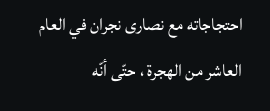احتجاجاته مع نصارى نجران في العام العاشر من الهجرة ، حتّى أنّه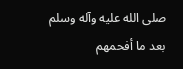صلى الله عليه وآله وسلم بعد ما أفحمهم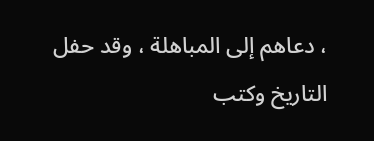، دعاهم إلى المباهلة ، وقد حفل التاريخ وكتب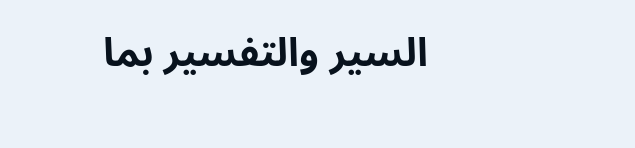السير والتفسير بما